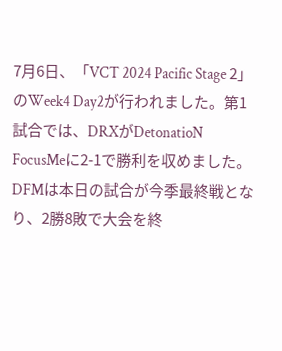7月6日、「VCT 2024 Pacific Stage 2」のWeek4 Day2が行われました。第1試合では、DRXがDetonatioN FocusMeに2-1で勝利を収めました。DFMは本日の試合が今季最終戦となり、2勝8敗で大会を終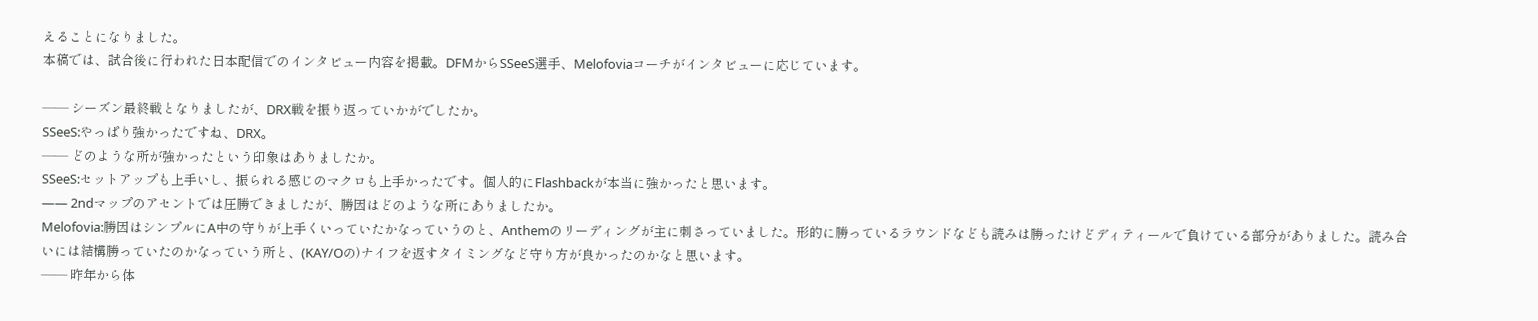えることになりました。
本稿では、試合後に行われた日本配信でのインタビュー内容を掲載。DFMからSSeeS選手、Melofoviaコーチがインタビューに応じています。

―― シーズン最終戦となりましたが、DRX戦を振り返っていかがでしたか。
SSeeS:やっぱり強かったですね、DRX。
―― どのような所が強かったという印象はありましたか。
SSeeS:セットアップも上手いし、振られる感じのマクロも上手かったです。個人的にFlashbackが本当に強かったと思います。
―― 2ndマップのアセントでは圧勝できましたが、勝因はどのような所にありましたか。
Melofovia:勝因はシンプルにA中の守りが上手くいっていたかなっていうのと、Anthemのリーディングが主に刺さっていました。形的に勝っているラウンドなども読みは勝ったけどディティールで負けている部分がありました。読み合いには結構勝っていたのかなっていう所と、(KAY/Oの)ナイフを返すタイミングなど守り方が良かったのかなと思います。
―― 昨年から体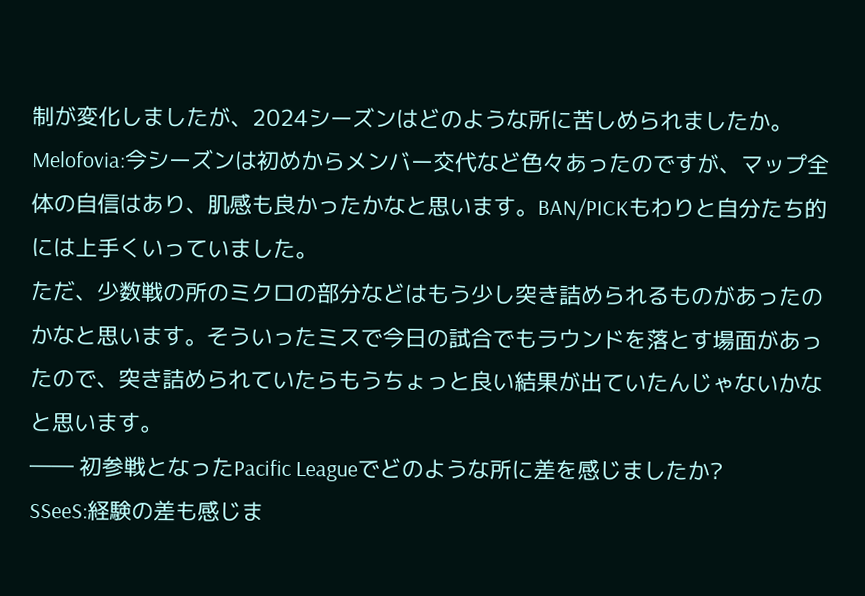制が変化しましたが、2024シーズンはどのような所に苦しめられましたか。
Melofovia:今シーズンは初めからメンバー交代など色々あったのですが、マップ全体の自信はあり、肌感も良かったかなと思います。BAN/PICKもわりと自分たち的には上手くいっていました。
ただ、少数戦の所のミクロの部分などはもう少し突き詰められるものがあったのかなと思います。そういったミスで今日の試合でもラウンドを落とす場面があったので、突き詰められていたらもうちょっと良い結果が出ていたんじゃないかなと思います。
―― 初参戦となったPacific Leagueでどのような所に差を感じましたか?
SSeeS:経験の差も感じま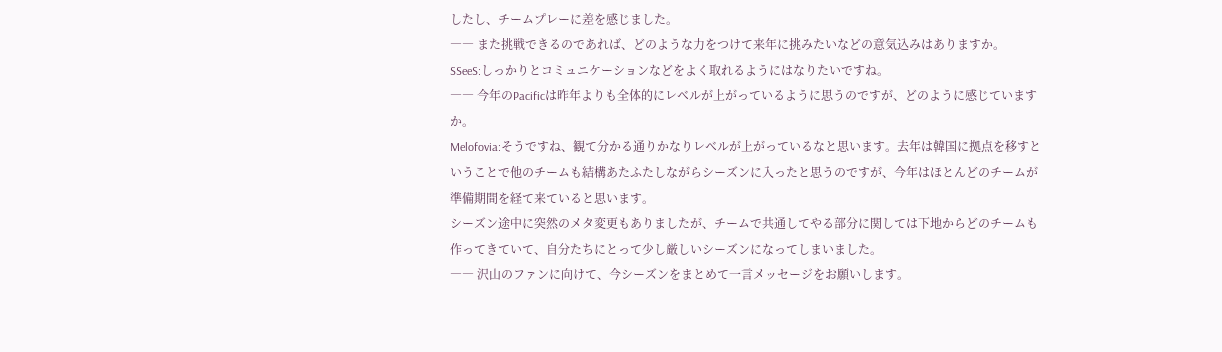したし、チームプレーに差を感じました。
―― また挑戦できるのであれば、どのような力をつけて来年に挑みたいなどの意気込みはありますか。
SSeeS:しっかりとコミュニケーションなどをよく取れるようにはなりたいですね。
―― 今年のPacificは昨年よりも全体的にレベルが上がっているように思うのですが、どのように感じていますか。
Melofovia:そうですね、観て分かる通りかなりレベルが上がっているなと思います。去年は韓国に拠点を移すということで他のチームも結構あたふたしながらシーズンに入ったと思うのですが、今年はほとんどのチームが準備期間を経て来ていると思います。
シーズン途中に突然のメタ変更もありましたが、チームで共通してやる部分に関しては下地からどのチームも作ってきていて、自分たちにとって少し厳しいシーズンになってしまいました。
―― 沢山のファンに向けて、今シーズンをまとめて一言メッセージをお願いします。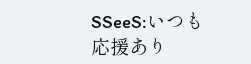SSeeS:いつも応援あり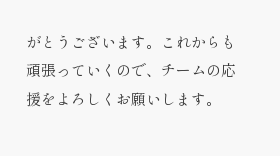がとうございます。これからも頑張っていくので、チームの応援をよろしくお願いします。